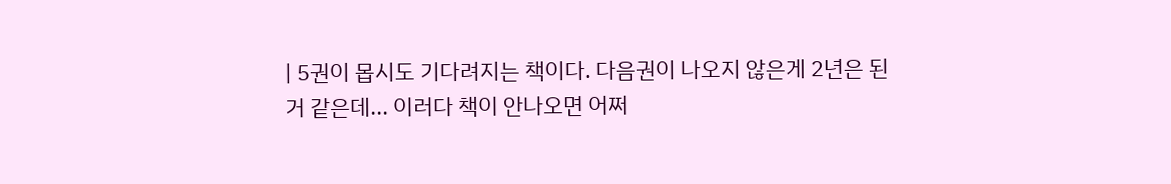| 5권이 몹시도 기다려지는 책이다. 다음권이 나오지 않은게 2년은 된거 같은데... 이러다 책이 안나오면 어쩌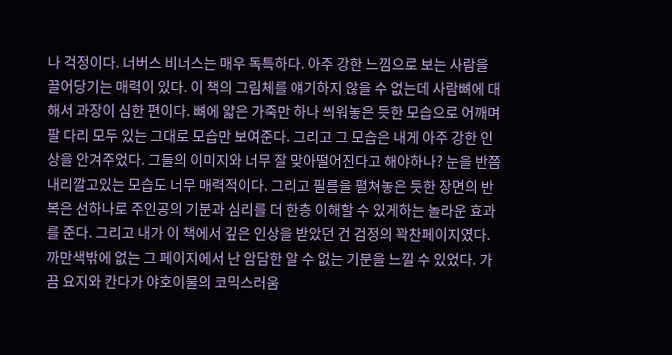나 걱정이다. 너버스 비너스는 매우 독특하다. 아주 강한 느낌으로 보는 사람을 끌어당기는 매력이 있다. 이 책의 그림체를 얘기하지 않을 수 없는데 사람뼈에 대해서 과장이 심한 편이다. 뼈에 얇은 가죽만 하나 씌워놓은 듯한 모습으로 어깨며 팔 다리 모두 있는 그대로 모습만 보여준다. 그리고 그 모습은 내게 아주 강한 인상을 안겨주었다. 그들의 이미지와 너무 잘 맞아떨어진다고 해야하나? 눈을 반쯤 내리깔고있는 모습도 너무 매력적이다. 그리고 필름을 펼쳐놓은 듯한 장면의 반복은 선하나로 주인공의 기분과 심리를 더 한층 이해할 수 있게하는 놀라운 효과를 준다. 그리고 내가 이 책에서 깊은 인상을 받았던 건 검정의 꽉찬페이지였다. 까만색밖에 없는 그 페이지에서 난 암담한 알 수 없는 기분을 느낄 수 있었다. 가끔 요지와 칸다가 야호이물의 코믹스러움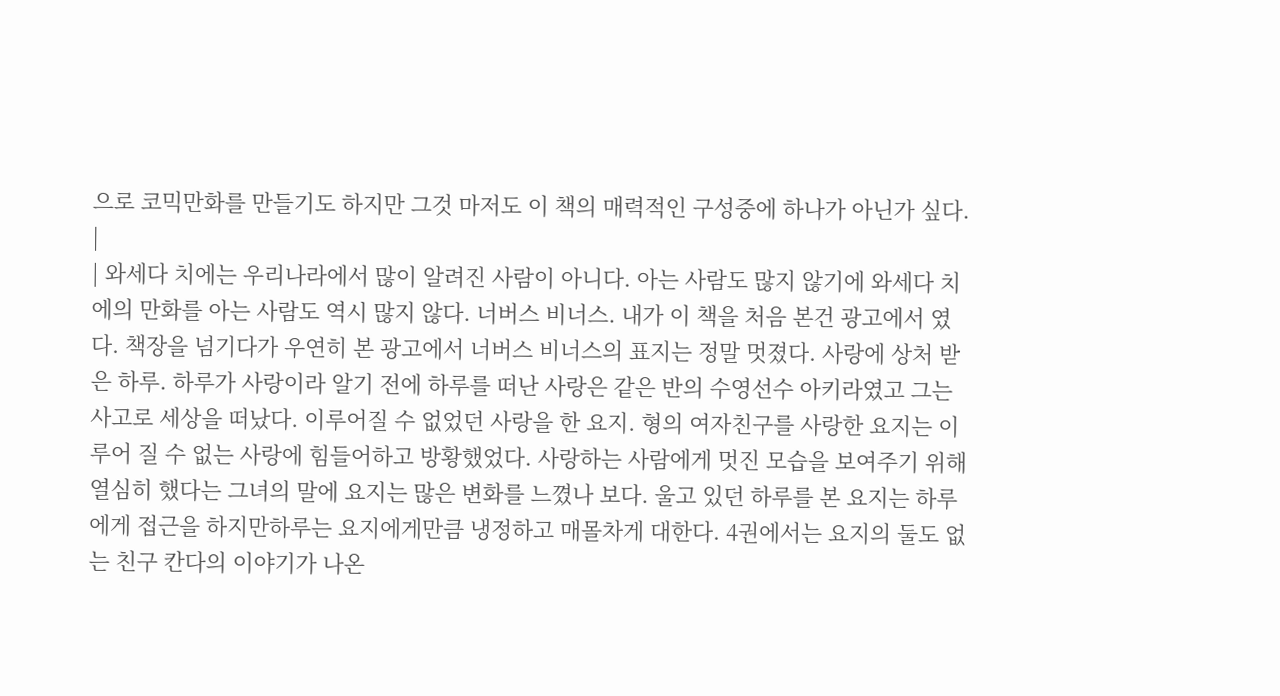으로 코믹만화를 만들기도 하지만 그것 마저도 이 책의 매력적인 구성중에 하나가 아닌가 싶다. |
| 와세다 치에는 우리나라에서 많이 알려진 사람이 아니다. 아는 사람도 많지 않기에 와세다 치에의 만화를 아는 사람도 역시 많지 않다. 너버스 비너스. 내가 이 책을 처음 본건 광고에서 였다. 책장을 넘기다가 우연히 본 광고에서 너버스 비너스의 표지는 정말 멋졌다. 사랑에 상처 받은 하루. 하루가 사랑이라 알기 전에 하루를 떠난 사랑은 같은 반의 수영선수 아키라였고 그는 사고로 세상을 떠났다. 이루어질 수 없었던 사랑을 한 요지. 형의 여자친구를 사랑한 요지는 이루어 질 수 없는 사랑에 힘들어하고 방황했었다. 사랑하는 사람에게 멋진 모습을 보여주기 위해 열심히 했다는 그녀의 말에 요지는 많은 변화를 느꼈나 보다. 울고 있던 하루를 본 요지는 하루에게 접근을 하지만하루는 요지에게만큼 냉정하고 매몰차게 대한다. 4권에서는 요지의 둘도 없는 친구 칸다의 이야기가 나온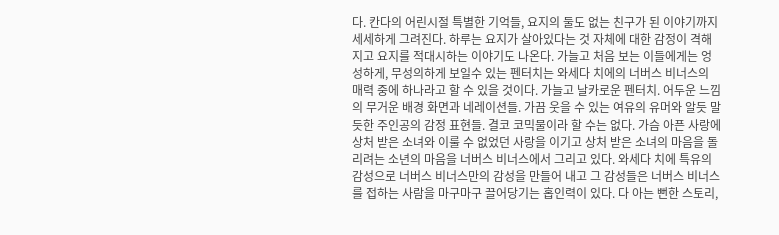다. 칸다의 어린시절 특별한 기억들, 요지의 둘도 없는 친구가 된 이야기까지 세세하게 그려진다. 하루는 요지가 살아있다는 것 자체에 대한 감정이 격해지고 요지를 적대시하는 이야기도 나온다. 가늘고 처음 보는 이들에게는 엉성하게, 무성의하게 보일수 있는 펜터치는 와세다 치에의 너버스 비너스의 매력 중에 하나라고 할 수 있을 것이다. 가늘고 날카로운 펜터치. 어두운 느낌의 무거운 배경 화면과 네레이션들. 가끔 웃을 수 있는 여유의 유머와 알듯 말듯한 주인공의 감정 표현들. 결코 코믹물이라 할 수는 없다. 가슴 아픈 사랑에 상처 받은 소녀와 이룰 수 없었던 사랑을 이기고 상처 받은 소녀의 마음을 돌리려는 소년의 마음을 너버스 비너스에서 그리고 있다. 와세다 치에 특유의 감성으로 너버스 비너스만의 감성을 만들어 내고 그 감성들은 너버스 비너스를 접하는 사람을 마구마구 끌어당기는 홉인력이 있다. 다 아는 뻔한 스토리,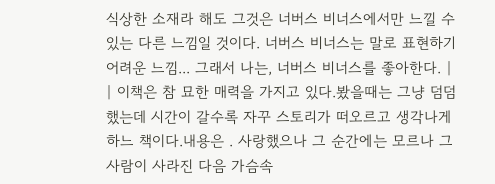식상한 소재라 해도 그것은 너버스 비너스에서만 느낄 수 있는 다른 느낌일 것이다. 너버스 비너스는 말로 표현하기 어려운 느낌... 그래서 나는, 너버스 비너스를 좋아한다. |
| 이책은 참 묘한 매력을 가지고 있다.봤을때는 그냥 덤덤했는데 시간이 갈수록 자꾸 스토리가 떠오르고 생각나게 하느 책이다.내용은 . 사랑했으나 그 순간에는 모르나 그사람이 사라진 다음 가슴속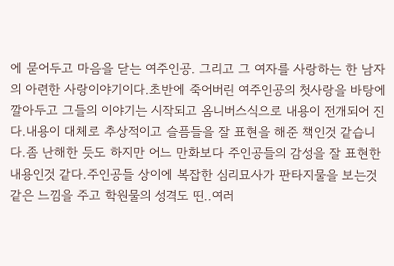에 묻어두고 마음을 닫는 여주인공. 그리고 그 여자를 사랑하는 한 남자의 아련한 사랑이야기이다.초반에 죽어버린 여주인공의 첫사랑을 바탕에 깔아두고 그들의 이야기는 시작되고 옴니버스식으로 내용이 전개되어 진다.내용이 대체로 추상적이고 슬픔들을 잘 표현을 해준 책인것 같습니다.좀 난해한 듯도 하지만 어느 만화보다 주인공들의 감성을 잘 표현한 내용인것 같다.주인공들 상이에 복잡한 심리묘사가 판타지물을 보는것 같은 느낌을 주고 학원물의 성격도 띤..여러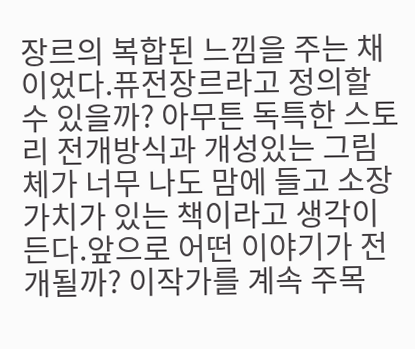장르의 복합된 느낌을 주는 채이었다.퓨전장르라고 정의할 수 있을까? 아무튼 독특한 스토리 전개방식과 개성있는 그림체가 너무 나도 맘에 들고 소장가치가 있는 책이라고 생각이 든다.앞으로 어떤 이야기가 전개될까? 이작가를 계속 주목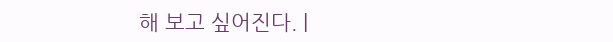해 보고 싶어진다. |